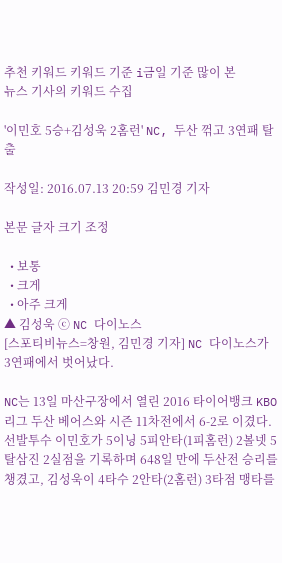추천 키워드 키워드 기준 i금일 기준 많이 본
뉴스 기사의 키워드 수집

'이민호 5승+김성욱 2홈런' NC, 두산 꺾고 3연패 탈출

작성일: 2016.07.13 20:59 김민경 기자

본문 글자 크기 조정

  • 보통
  • 크게
  • 아주 크게
▲ 김성욱 ⓒ NC 다이노스
[스포티비뉴스=창원, 김민경 기자] NC 다이노스가 3연패에서 벗어났다.

NC는 13일 마산구장에서 열린 2016 타이어뱅크 KBO 리그 두산 베어스와 시즌 11차전에서 6-2로 이겼다. 선발투수 이민호가 5이닝 5피안타(1피홈런) 2볼넷 5탈삼진 2실점을 기록하며 648일 만에 두산전 승리를 챙겼고, 김성욱이 4타수 2안타(2홈런) 3타점 맹타를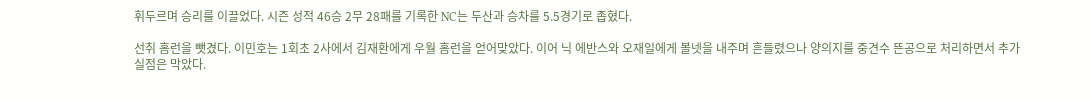휘두르며 승리를 이끌었다. 시즌 성적 46승 2무 28패를 기록한 NC는 두산과 승차를 5.5경기로 좁혔다.

선취 홈런을 뺏겼다. 이민호는 1회초 2사에서 김재환에게 우월 홈런을 얻어맞았다. 이어 닉 에반스와 오재일에게 볼넷을 내주며 흔들렸으나 양의지를 중견수 뜬공으로 처리하면서 추가 실점은 막았다.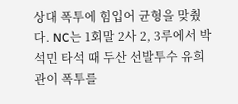상대 폭투에 힘입어 균형을 맞췄다. NC는 1회말 2사 2, 3루에서 박석민 타석 때 두산 선발투수 유희관이 폭투를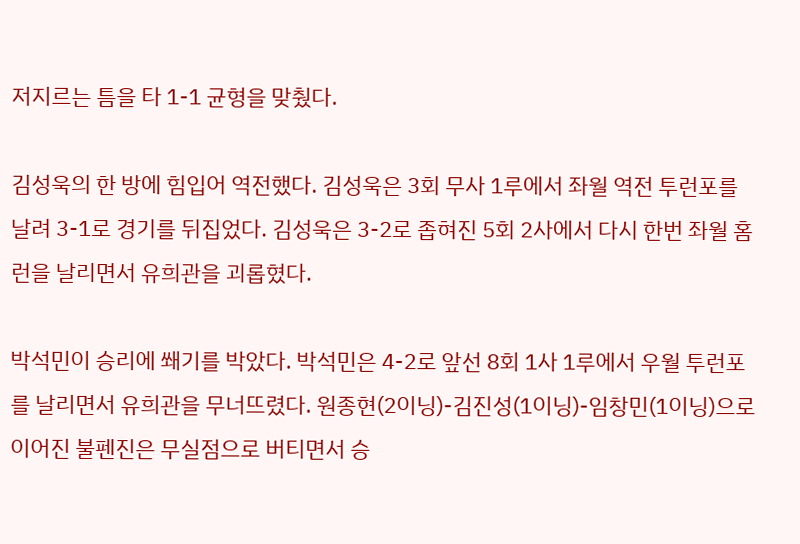저지르는 틈을 타 1-1 균형을 맞췄다.

김성욱의 한 방에 힘입어 역전했다. 김성욱은 3회 무사 1루에서 좌월 역전 투런포를 날려 3-1로 경기를 뒤집었다. 김성욱은 3-2로 좁혀진 5회 2사에서 다시 한번 좌월 홈런을 날리면서 유희관을 괴롭혔다.

박석민이 승리에 쐐기를 박았다. 박석민은 4-2로 앞선 8회 1사 1루에서 우월 투런포를 날리면서 유희관을 무너뜨렸다. 원종현(2이닝)-김진성(1이닝)-임창민(1이닝)으로 이어진 불펜진은 무실점으로 버티면서 승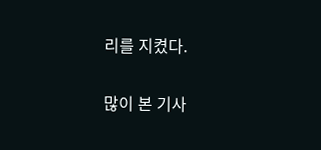리를 지켰다.

많이 본 기사